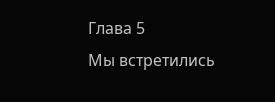Глава 5
Мы встретились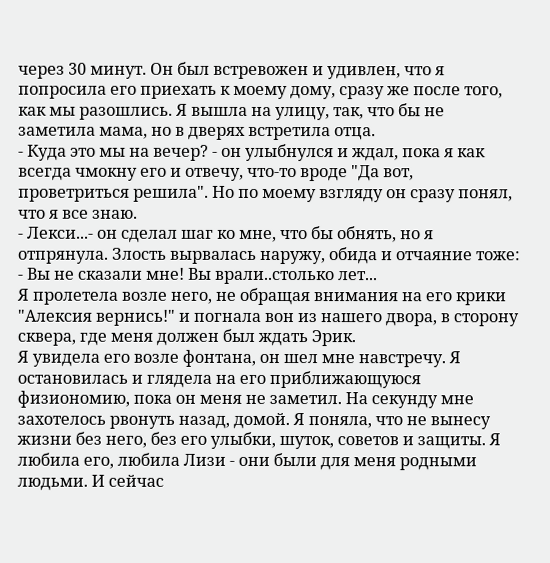через 30 минут. Он был встревожен и удивлен, что я попросила его приехать к моему дому, сразу же после того, как мы разошлись. Я вышла на улицу, так, что бы не заметила мама, но в дверях встретила отца.
- Куда это мы на вечер? - он улыбнулся и ждал, пока я как всегда чмокну его и отвечу, что-то вроде "Да вот, проветриться решила". Но по моему взгляду он сразу понял, что я все знаю.
- Лекси...- он сделал шаг ко мне, что бы обнять, но я отпрянула. Злость вырвалась наружу, обида и отчаяние тоже:
- Вы не сказали мне! Вы врали..столько лет...
Я пролетела возле него, не обращая внимания на его крики "Алексия вернись!" и погнала вон из нашего двора, в сторону сквера, где меня должен был ждать Эрик.
Я увидела его возле фонтана, он шел мне навстречу. Я остановилась и глядела на его приближающуюся физиономию, пока он меня не заметил. На секунду мне захотелось рвонуть назад, домой. Я поняла, что не вынесу жизни без него, без его улыбки, шуток, советов и защиты. Я любила его, любила Лизи - они были для меня родными людьми. И сейчас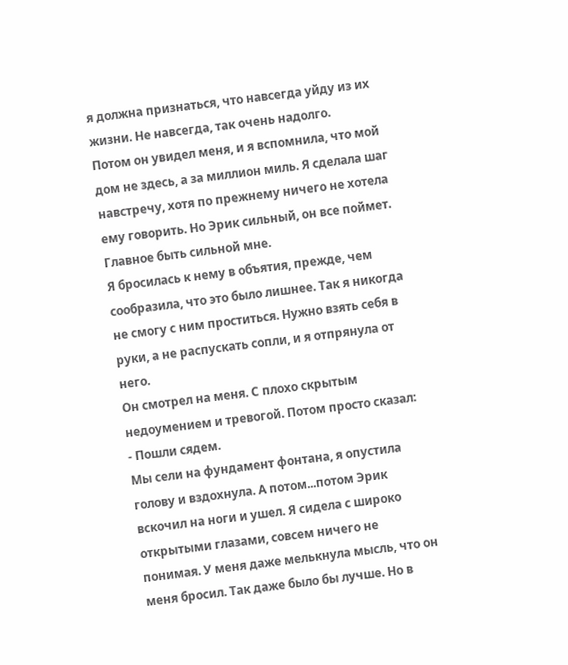я должна признаться, что навсегда уйду из их жизни. Не навсегда, так очень надолго.
Потом он увидел меня, и я вспомнила, что мой дом не здесь, а за миллион миль. Я сделала шаг навстречу, хотя по прежнему ничего не хотела ему говорить. Но Эрик сильный, он все поймет. Главное быть сильной мне.
Я бросилась к нему в объятия, прежде, чем сообразила, что это было лишнее. Так я никогда не смогу с ним проститься. Нужно взять себя в руки, а не распускать сопли, и я отпрянула от него.
Он смотрел на меня. С плохо скрытым недоумением и тревогой. Потом просто сказал:
- Пошли сядем.
Мы сели на фундамент фонтана, я опустила голову и вздохнула. А потом...потом Эрик вскочил на ноги и ушел. Я сидела с широко открытыми глазами, совсем ничего не понимая. У меня даже мелькнула мысль, что он меня бросил. Так даже было бы лучше. Но в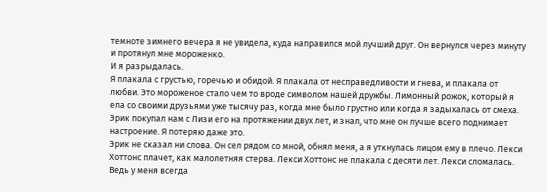темноте зимнего вечера я не увидела, куда направился мой лучший друг. Он вернулся через минуту и протянул мне мороженко.
И я разрыдалась.
Я плакала с грустью, горечью и обидой. Я плакала от несправедливости и гнева, и плакала от любви. Это мороженое стало чем то вроде символом нашей дружбы. Лимонный рожок, который я ела со своими друзьями уже тысячу раз, когда мне было грустно или когда я задыхалась от смеха. Эрик покупал нам с Лизи его на протяжении двух лет, и знал, что мне он лучше всего поднимает настроение. Я потеряю даже это.
Эрик не сказал ни слова. Он сел рядом со мной, обнял меня, а я уткнулась лицом ему в плечо. Лекси Хоттонс плачет, как малолетняя стерва. Лекси Хоттонс не плакала с десяти лет. Лекси сломалась. Ведь у меня всегда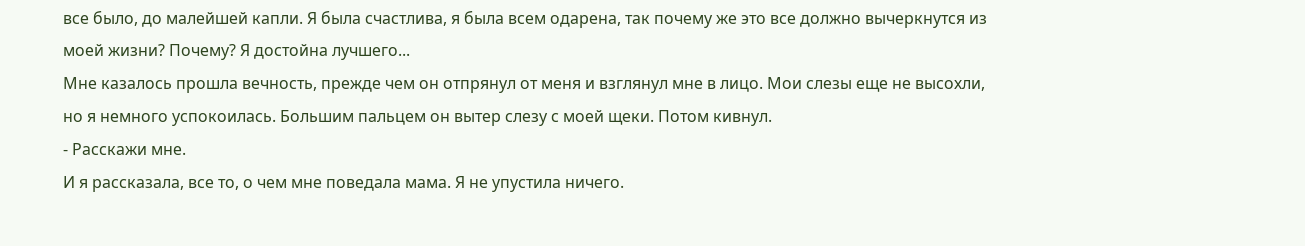все было, до малейшей капли. Я была счастлива, я была всем одарена, так почему же это все должно вычеркнутся из моей жизни? Почему? Я достойна лучшего...
Мне казалось прошла вечность, прежде чем он отпрянул от меня и взглянул мне в лицо. Мои слезы еще не высохли, но я немного успокоилась. Большим пальцем он вытер слезу с моей щеки. Потом кивнул.
- Расскажи мне.
И я рассказала, все то, о чем мне поведала мама. Я не упустила ничего.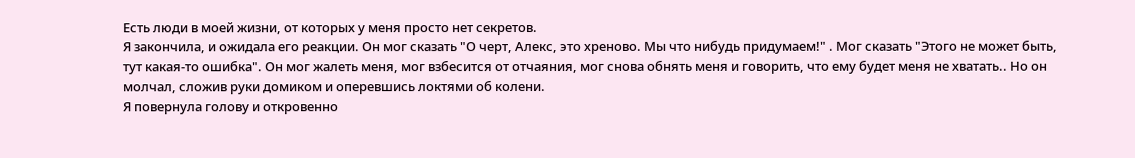Есть люди в моей жизни, от которых у меня просто нет секретов.
Я закончила, и ожидала его реакции. Он мог сказать "О черт, Алекс, это хреново. Мы что нибудь придумаем!" . Мог сказать "Этого не может быть, тут какая-то ошибка". Он мог жалеть меня, мог взбесится от отчаяния, мог снова обнять меня и говорить, что ему будет меня не хватать.. Но он молчал, сложив руки домиком и оперевшись локтями об колени.
Я повернула голову и откровенно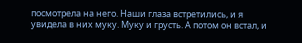посмотрела на него. Наши глаза встретились, и я увидела в них муку. Муку и грусть. А потом он встал, и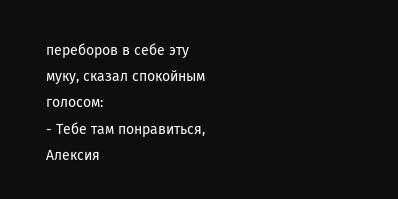переборов в себе эту муку, сказал спокойным голосом:
- Тебе там понравиться, Алексия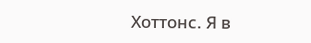Хоттонс. Я в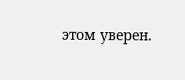этом уверен.